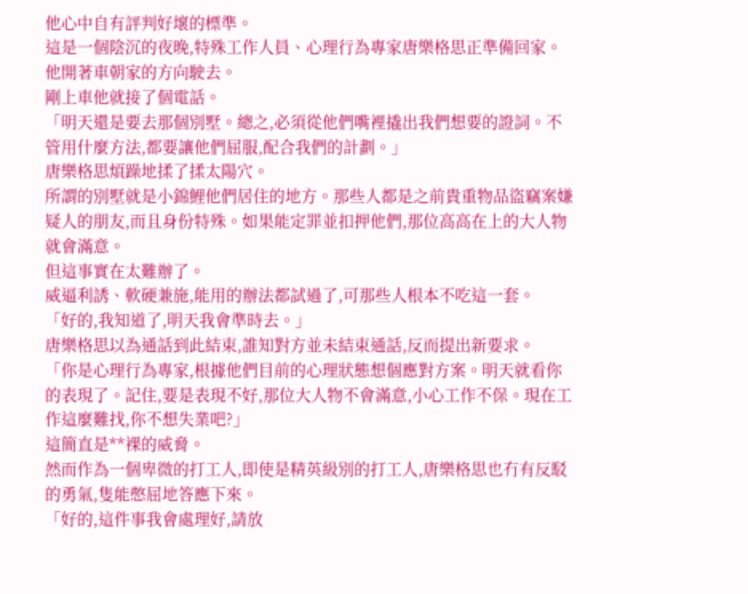他心中自有評判好壞的標準。
這是一個陰沉的夜晚,特殊工作人員、心理行為專家唐樂格思正準備回家。他開著車朝家的方向駛去。
剛上車他就接了個電話。
「明天還是要去那個別墅。總之,必須從他們嘴裡撬出我們想要的證詞。不管用什麼方法,都要讓他們屈服,配合我們的計劃。」
唐樂格思煩躁地揉了揉太陽穴。
所謂的別墅就是小錦鯉他們居住的地方。那些人都是之前貴重物品盜竊案嫌疑人的朋友,而且身份特殊。如果能定罪並扣押他們,那位高高在上的大人物就會滿意。
但這事實在太難辦了。
威逼利誘、軟硬兼施,能用的辦法都試過了,可那些人根本不吃這一套。
「好的,我知道了,明天我會準時去。」
唐樂格思以為通話到此結束,誰知對方並未結束通話,反而提出新要求。
「你是心理行為專家,根據他們目前的心理狀態想個應對方案。明天就看你的表現了。記住,要是表現不好,那位大人物不會滿意,小心工作不保。現在工作這麼難找,你不想失業吧?」
這簡直是**裸的威脅。
然而作為一個卑微的打工人,即使是精英級別的打工人,唐樂格思也冇有反駁的勇氣,隻能憋屈地答應下來。
「好的,這件事我會處理好,請放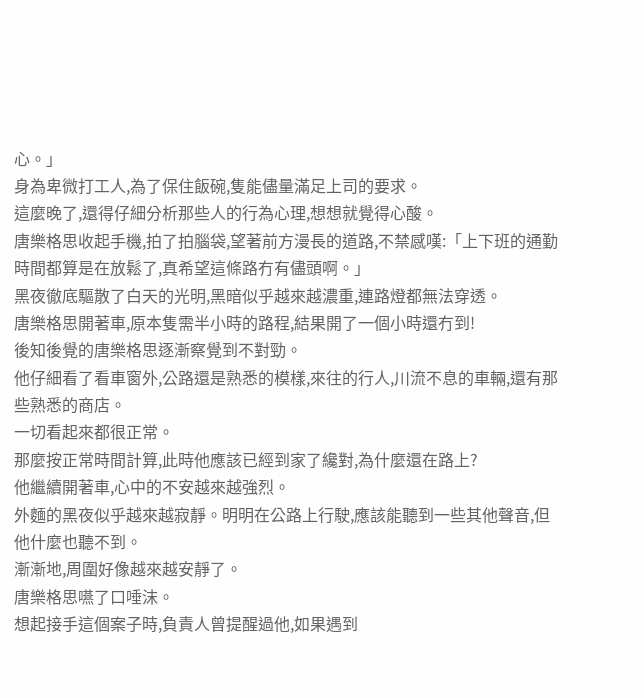心。」
身為卑微打工人,為了保住飯碗,隻能儘量滿足上司的要求。
這麼晚了,還得仔細分析那些人的行為心理,想想就覺得心酸。
唐樂格思收起手機,拍了拍腦袋,望著前方漫長的道路,不禁感嘆:「上下班的通勤時間都算是在放鬆了,真希望這條路冇有儘頭啊。」
黑夜徹底驅散了白天的光明,黑暗似乎越來越濃重,連路燈都無法穿透。
唐樂格思開著車,原本隻需半小時的路程,結果開了一個小時還冇到!
後知後覺的唐樂格思逐漸察覺到不對勁。
他仔細看了看車窗外,公路還是熟悉的模樣,來往的行人,川流不息的車輛,還有那些熟悉的商店。
一切看起來都很正常。
那麼按正常時間計算,此時他應該已經到家了纔對,為什麼還在路上?
他繼續開著車,心中的不安越來越強烈。
外麵的黑夜似乎越來越寂靜。明明在公路上行駛,應該能聽到一些其他聲音,但他什麼也聽不到。
漸漸地,周圍好像越來越安靜了。
唐樂格思嚥了口唾沫。
想起接手這個案子時,負責人曾提醒過他,如果遇到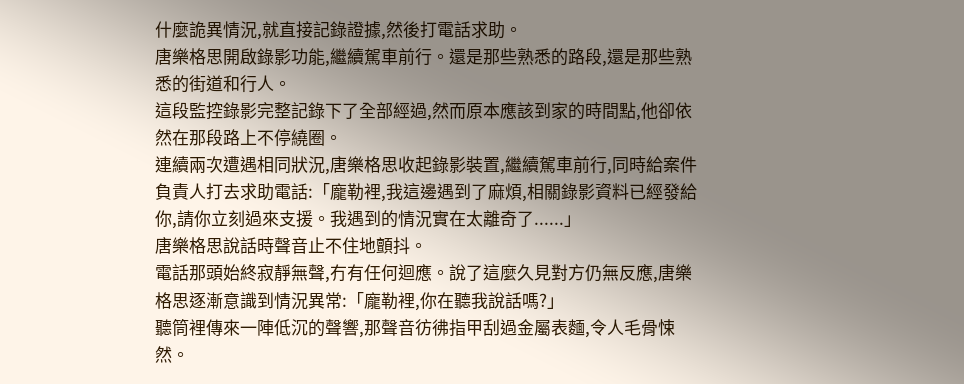什麼詭異情況,就直接記錄證據,然後打電話求助。
唐樂格思開啟錄影功能,繼續駕車前行。還是那些熟悉的路段,還是那些熟悉的街道和行人。
這段監控錄影完整記錄下了全部經過,然而原本應該到家的時間點,他卻依然在那段路上不停繞圈。
連續兩次遭遇相同狀況,唐樂格思收起錄影裝置,繼續駕車前行,同時給案件負責人打去求助電話:「龐勒裡,我這邊遇到了麻煩,相關錄影資料已經發給你,請你立刻過來支援。我遇到的情況實在太離奇了......」
唐樂格思說話時聲音止不住地顫抖。
電話那頭始終寂靜無聲,冇有任何迴應。說了這麼久見對方仍無反應,唐樂格思逐漸意識到情況異常:「龐勒裡,你在聽我說話嗎?」
聽筒裡傳來一陣低沉的聲響,那聲音彷彿指甲刮過金屬表麵,令人毛骨悚然。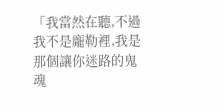「我當然在聽,不過我不是龐勒裡,我是那個讓你迷路的鬼魂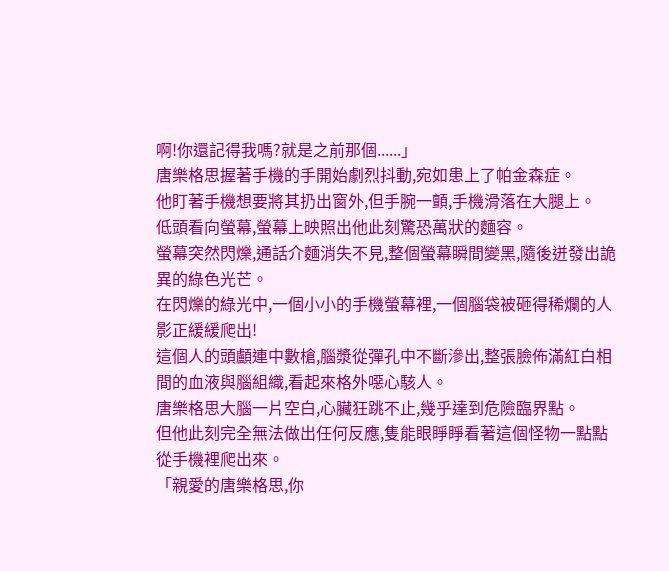啊!你還記得我嗎?就是之前那個......」
唐樂格思握著手機的手開始劇烈抖動,宛如患上了帕金森症。
他盯著手機想要將其扔出窗外,但手腕一顫,手機滑落在大腿上。
低頭看向螢幕,螢幕上映照出他此刻驚恐萬狀的麵容。
螢幕突然閃爍,通話介麵消失不見,整個螢幕瞬間變黑,隨後迸發出詭異的綠色光芒。
在閃爍的綠光中,一個小小的手機螢幕裡,一個腦袋被砸得稀爛的人影正緩緩爬出!
這個人的頭顱連中數槍,腦漿從彈孔中不斷滲出,整張臉佈滿紅白相間的血液與腦組織,看起來格外噁心駭人。
唐樂格思大腦一片空白,心臟狂跳不止,幾乎達到危險臨界點。
但他此刻完全無法做出任何反應,隻能眼睜睜看著這個怪物一點點從手機裡爬出來。
「親愛的唐樂格思,你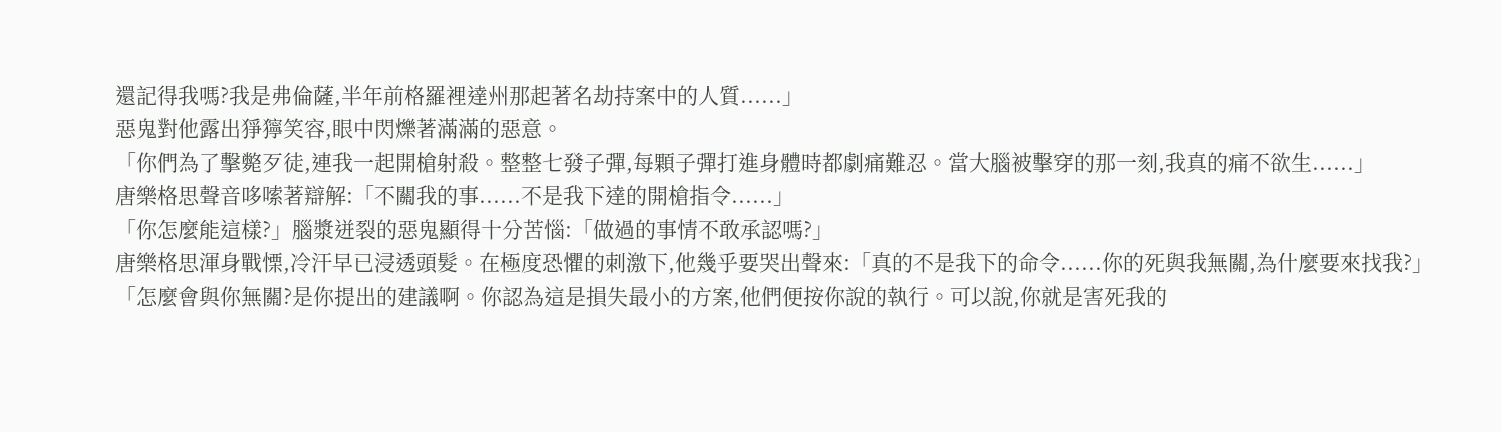還記得我嗎?我是弗倫薩,半年前格羅裡達州那起著名劫持案中的人質......」
惡鬼對他露出猙獰笑容,眼中閃爍著滿滿的惡意。
「你們為了擊斃歹徒,連我一起開槍射殺。整整七發子彈,每顆子彈打進身體時都劇痛難忍。當大腦被擊穿的那一刻,我真的痛不欲生......」
唐樂格思聲音哆嗦著辯解:「不關我的事......不是我下達的開槍指令......」
「你怎麼能這樣?」腦漿迸裂的惡鬼顯得十分苦惱:「做過的事情不敢承認嗎?」
唐樂格思渾身戰慄,冷汗早已浸透頭髮。在極度恐懼的刺激下,他幾乎要哭出聲來:「真的不是我下的命令......你的死與我無關,為什麼要來找我?」
「怎麼會與你無關?是你提出的建議啊。你認為這是損失最小的方案,他們便按你說的執行。可以說,你就是害死我的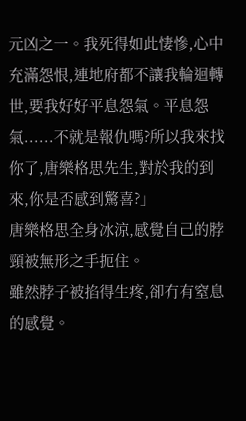元凶之一。我死得如此悽慘,心中充滿怨恨,連地府都不讓我輪迴轉世,要我好好平息怨氣。平息怨氣......不就是報仇嗎?所以我來找你了,唐樂格思先生,對於我的到來,你是否感到驚喜?」
唐樂格思全身冰涼,感覺自己的脖頸被無形之手扼住。
雖然脖子被掐得生疼,卻冇有窒息的感覺。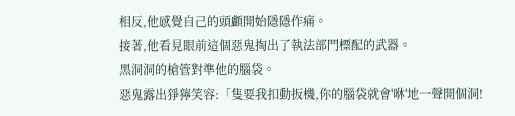相反,他感覺自己的頭顱開始隱隱作痛。
接著,他看見眼前這個惡鬼掏出了執法部門標配的武器。
黑洞洞的槍管對準他的腦袋。
惡鬼露出猙獰笑容:「隻要我扣動扳機,你的腦袋就會'咻'地一聲開個洞!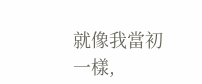就像我當初一樣,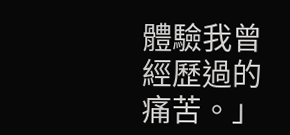體驗我曾經歷過的痛苦。」